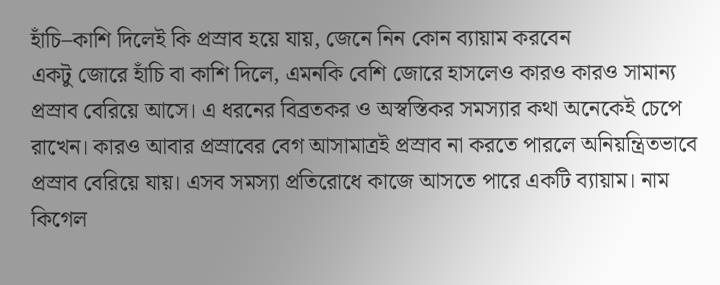হাঁচি–কাশি দিলেই কি প্রস্রাব হয়ে যায়, জেনে নিন কোন ব্যায়াম করবেন
একটু জোরে হাঁচি বা কাশি দিলে, এমনকি বেশি জোরে হাসলেও কারও কারও সামান্য প্রস্রাব বেরিয়ে আসে। এ ধরনের বিব্রতকর ও অস্বস্তিকর সমস্যার কথা অনেকেই চেপে রাখেন। কারও আবার প্রস্রাবের বেগ আসামাত্রই প্রস্রাব না করতে পারলে অনিয়ন্ত্রিতভাবে প্রস্রাব বেরিয়ে যায়। এসব সমস্যা প্রতিরোধে কাজে আসতে পারে একটি ব্যায়াম। নাম কিগেল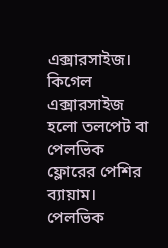এক্সারসাইজ।
কিগেল এক্সারসাইজ হলো তলপেট বা পেলভিক ফ্লোরের পেশির ব্যায়াম। পেলভিক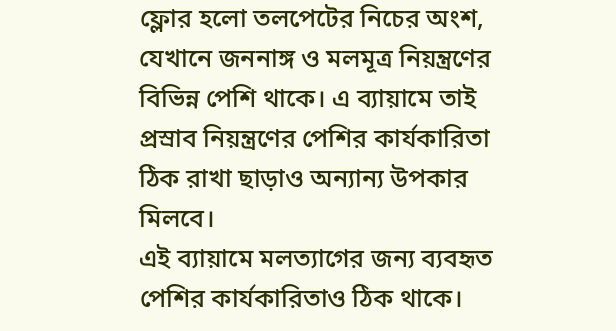ফ্লোর হলো তলপেটের নিচের অংশ, যেখানে জননাঙ্গ ও মলমূত্র নিয়ন্ত্রণের বিভিন্ন পেশি থাকে। এ ব্যায়ামে তাই প্রস্রাব নিয়ন্ত্রণের পেশির কার্যকারিতা ঠিক রাখা ছাড়াও অন্যান্য উপকার মিলবে।
এই ব্যায়ামে মলত্যাগের জন্য ব্যবহৃত পেশির কার্যকারিতাও ঠিক থাকে।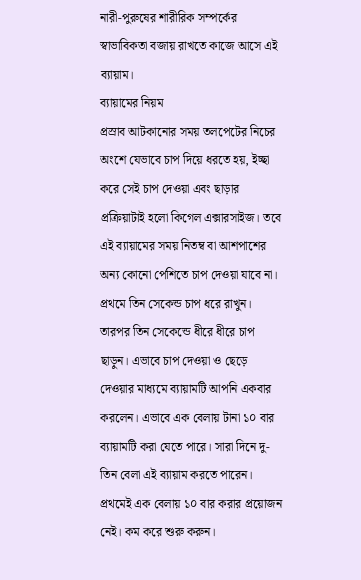নারী-পুরুষের শারীরিক সম্পর্কের স্বাভাবিকতা বজায় রাখতে কাজে আসে এই ব্যায়াম।
ব্যায়ামের নিয়ম
প্রস্রাব আটকানোর সময় তলপেটের নিচের অংশে যেভাবে চাপ দিয়ে ধরতে হয়, ইচ্ছা করে সেই চাপ দেওয়া এবং ছাড়ার প্রক্রিয়াটাই হলো কিগেল এক্সারসাইজ। তবে এই ব্যায়ামের সময় নিতম্ব বা আশপাশের অন্য কোনো পেশিতে চাপ দেওয়া যাবে না। প্রথমে তিন সেকেন্ড চাপ ধরে রাখুন। তারপর তিন সেকেন্ডে ধীরে ধীরে চাপ ছাড়ুন। এভাবে চাপ দেওয়া ও ছেড়ে দেওয়ার মাধ্যমে ব্যায়ামটি আপনি একবার করলেন। এভাবে এক বেলায় টানা ১০ বার ব্যায়ামটি করা যেতে পারে। সারা দিনে দু-তিন বেলা এই ব্যায়াম করতে পারেন।
প্রথমেই এক বেলায় ১০ বার করার প্রয়োজন নেই। কম করে শুরু করুন।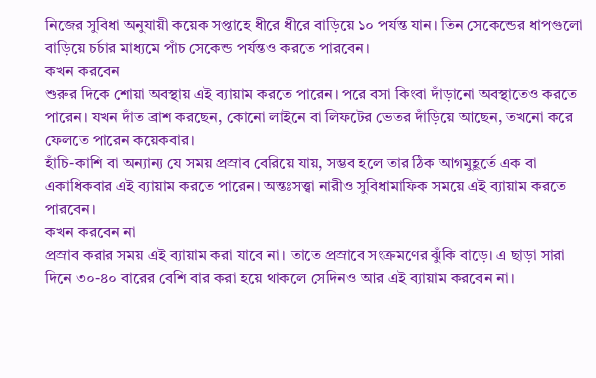নিজের সুবিধা অনুযায়ী কয়েক সপ্তাহে ধীরে ধীরে বাড়িয়ে ১০ পর্যন্ত যান। তিন সেকেন্ডের ধাপগুলো বাড়িয়ে চর্চার মাধ্যমে পাঁচ সেকেন্ড পর্যন্তও করতে পারবেন।
কখন করবেন
শুরুর দিকে শোয়া অবস্থায় এই ব্যায়াম করতে পারেন। পরে বসা কিংবা দাঁড়ানো অবস্থাতেও করতে পারেন। যখন দাঁত ব্রাশ করছেন, কোনো লাইনে বা লিফটের ভেতর দাঁড়িয়ে আছেন, তখনো করে ফেলতে পারেন কয়েকবার।
হাঁচি-কাশি বা অন্যান্য যে সময় প্রস্রাব বেরিয়ে যায়, সম্ভব হলে তার ঠিক আগমুহূর্তে এক বা একাধিকবার এই ব্যায়াম করতে পারেন। অন্তঃসত্ত্বা নারীও সুবিধামাফিক সময়ে এই ব্যায়াম করতে পারবেন।
কখন করবেন না
প্রস্রাব করার সময় এই ব্যায়াম করা যাবে না। তাতে প্রস্রাবে সংক্রমণের ঝুঁকি বাড়ে। এ ছাড়া সারা দিনে ৩০-৪০ বারের বেশি বার করা হয়ে থাকলে সেদিনও আর এই ব্যায়াম করবেন না।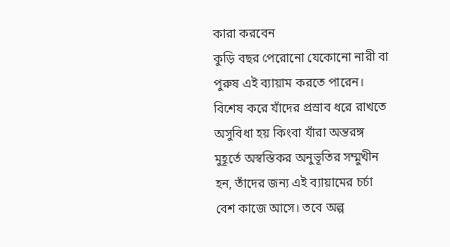কারা করবেন
কুড়ি বছর পেরোনো যেকোনো নারী বা পুরুষ এই ব্যায়াম করতে পারেন। বিশেষ করে যাঁদের প্রস্রাব ধরে রাখতে অসুবিধা হয় কিংবা যাঁরা অন্তরঙ্গ মুহূর্তে অস্বস্তিকর অনুভূতির সম্মুখীন হন, তাঁদের জন্য এই ব্যায়ামের চর্চা বেশ কাজে আসে। তবে অল্প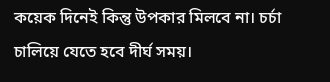কয়েক দিনেই কিন্তু উপকার মিলবে না। চর্চা চালিয়ে যেতে হবে দীর্ঘ সময়।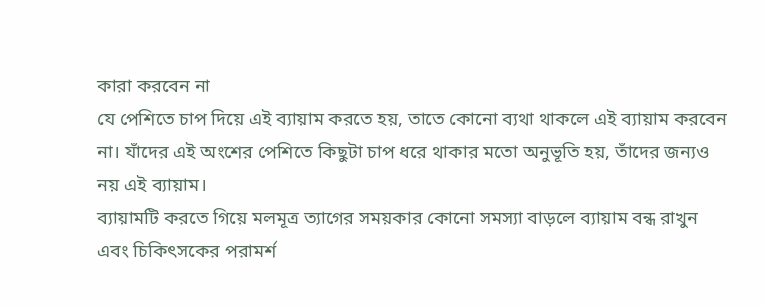কারা করবেন না
যে পেশিতে চাপ দিয়ে এই ব্যায়াম করতে হয়, তাতে কোনো ব্যথা থাকলে এই ব্যায়াম করবেন না। যাঁদের এই অংশের পেশিতে কিছুটা চাপ ধরে থাকার মতো অনুভূতি হয়, তাঁদের জন্যও নয় এই ব্যায়াম।
ব্যায়ামটি করতে গিয়ে মলমূত্র ত্যাগের সময়কার কোনো সমস্যা বাড়লে ব্যায়াম বন্ধ রাখুন এবং চিকিৎসকের পরামর্শ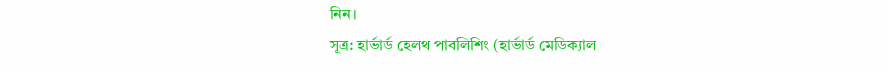নিন।
সূত্র: হার্ভার্ড হেলথ পাবলিশিং (হার্ভার্ড মেডিক্যাল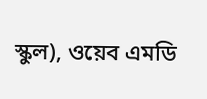স্কুল), ওয়েব এমডি